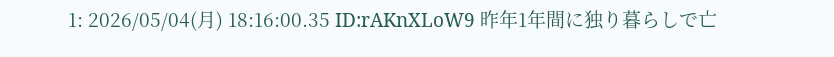1: 2026/05/04(月) 18:16:00.35 ID:rAKnXLoW9 昨年1年間に独り暮らしで亡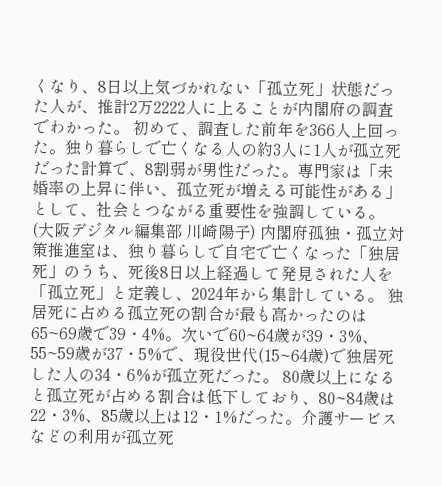くなり、8日以上気づかれない「孤立死」状態だった人が、推計2万2222人に上ることが内閣府の調査でわかった。 初めて、調査した前年を366人上回った。独り暮らしで亡くなる人の約3人に1人が孤立死だった計算で、8割弱が男性だった。専門家は「未婚率の上昇に伴い、孤立死が増える可能性がある」として、社会とつながる重要性を強調している。(大阪デジタル編集部 川崎陽子) 内閣府孤独・孤立対策推進室は、独り暮らしで自宅で亡くなった「独居死」のうち、死後8日以上経過して発見された人を「孤立死」と定義し、2024年から集計している。 独居死に占める孤立死の割合が最も高かったのは65~69歳で39・4%。次いで60~64歳が39・3%、55~59歳が37・5%で、現役世代(15~64歳)で独居死した人の34・6%が孤立死だった。 80歳以上になると孤立死が占める割合は低下しており、80~84歳は22・3%、85歳以上は12・1%だった。介護サービスなどの利用が孤立死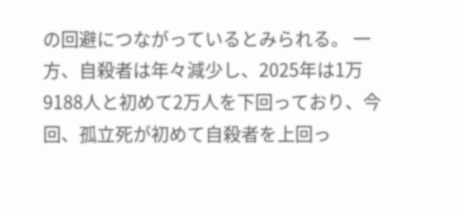の回避につながっているとみられる。 一方、自殺者は年々減少し、2025年は1万9188人と初めて2万人を下回っており、今回、孤立死が初めて自殺者を上回っ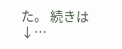た。 続きは↓…